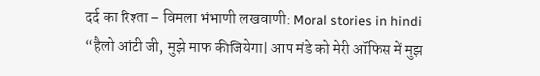दर्द का रिश्ता – विमला भंभाणी लखवाणी: Moral stories in hindi
“हैलो आंटी जी, मुझे माफ कीजियेगा| आप मंडे को मेरी ऑफिस में मुझ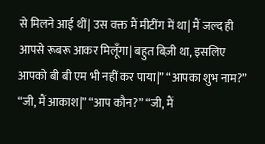से मिलने आई थीं| उस वक्त मैं मीटींग में था| मैं जल्द ही आपसे रूबरू आकर मिलूँगा| बहुत बिज़ी था, इसलिए आपको बी बी एम भी नहीं कर पाया|” “आपका शुभ नाम?” “जी, मैं आकाश|” “आप कौन?” “जी, मैं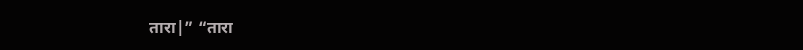तारा|” “तारा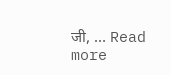जी, … Read more